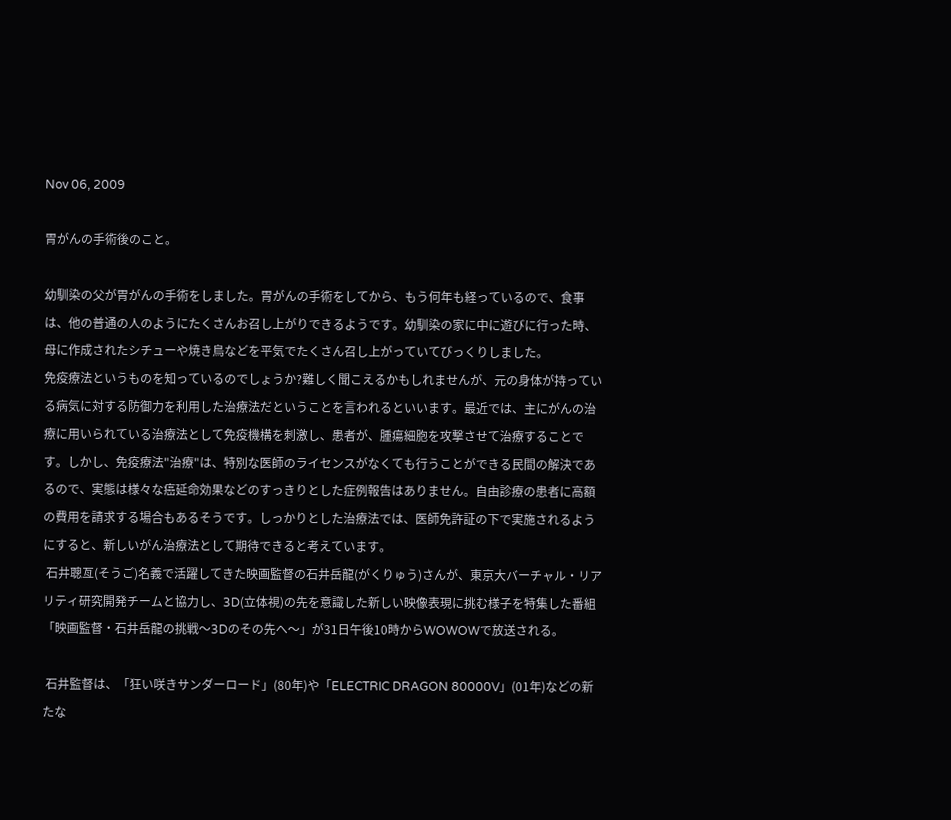Nov 06, 2009

胃がんの手術後のこと。

幼馴染の父が胃がんの手術をしました。胃がんの手術をしてから、もう何年も経っているので、食事は、他の普通の人のようにたくさんお召し上がりできるようです。幼馴染の家に中に遊びに行った時、母に作成されたシチューや焼き鳥などを平気でたくさん召し上がっていてびっくりしました。
免疫療法というものを知っているのでしょうか?難しく聞こえるかもしれませんが、元の身体が持っている病気に対する防御力を利用した治療法だということを言われるといいます。最近では、主にがんの治療に用いられている治療法として免疫機構を刺激し、患者が、腫瘍細胞を攻撃させて治療することです。しかし、免疫療法"治療"は、特別な医師のライセンスがなくても行うことができる民間の解決であるので、実態は様々な癌延命効果などのすっきりとした症例報告はありません。自由診療の患者に高額の費用を請求する場合もあるそうです。しっかりとした治療法では、医師免許証の下で実施されるようにすると、新しいがん治療法として期待できると考えています。
 石井聰亙(そうご)名義で活躍してきた映画監督の石井岳龍(がくりゅう)さんが、東京大バーチャル・リアリティ研究開発チームと協力し、3D(立体視)の先を意識した新しい映像表現に挑む様子を特集した番組「映画監督・石井岳龍の挑戦〜3Dのその先へ〜」が31日午後10時からWOWOWで放送される。

 石井監督は、「狂い咲きサンダーロード」(80年)や「ELECTRIC DRAGON 80000V」(01年)などの新たな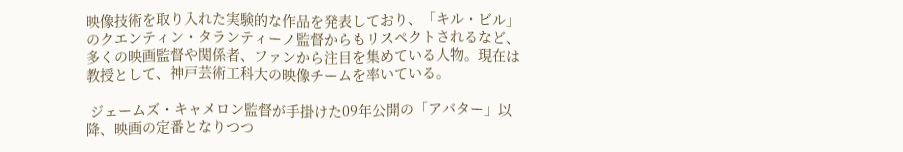映像技術を取り入れた実験的な作品を発表しており、「キル・ビル」のクエンティン・タランティーノ監督からもリスペクトされるなど、多くの映画監督や関係者、ファンから注目を集めている人物。現在は教授として、神戸芸術工科大の映像チームを率いている。

 ジェームズ・キャメロン監督が手掛けた09年公開の「アバター」以降、映画の定番となりつつ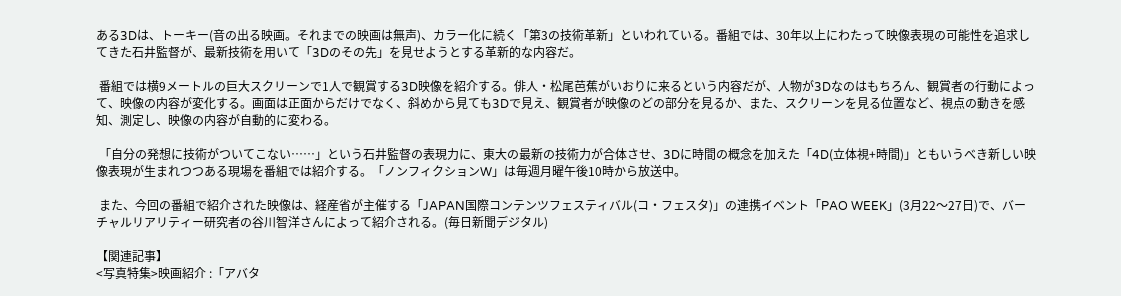ある3Dは、トーキー(音の出る映画。それまでの映画は無声)、カラー化に続く「第3の技術革新」といわれている。番組では、30年以上にわたって映像表現の可能性を追求してきた石井監督が、最新技術を用いて「3Dのその先」を見せようとする革新的な内容だ。

 番組では横9メートルの巨大スクリーンで1人で観賞する3D映像を紹介する。俳人・松尾芭蕉がいおりに来るという内容だが、人物が3Dなのはもちろん、観賞者の行動によって、映像の内容が変化する。画面は正面からだけでなく、斜めから見ても3Dで見え、観賞者が映像のどの部分を見るか、また、スクリーンを見る位置など、視点の動きを感知、測定し、映像の内容が自動的に変わる。

 「自分の発想に技術がついてこない……」という石井監督の表現力に、東大の最新の技術力が合体させ、3Dに時間の概念を加えた「4D(立体視+時間)」ともいうべき新しい映像表現が生まれつつある現場を番組では紹介する。「ノンフィクションW」は毎週月曜午後10時から放送中。

 また、今回の番組で紹介された映像は、経産省が主催する「JAPAN国際コンテンツフェスティバル(コ・フェスタ)」の連携イベント「PAO WEEK」(3月22〜27日)で、バーチャルリアリティー研究者の谷川智洋さんによって紹介される。(毎日新聞デジタル)

【関連記事】
<写真特集>映画紹介 :「アバタ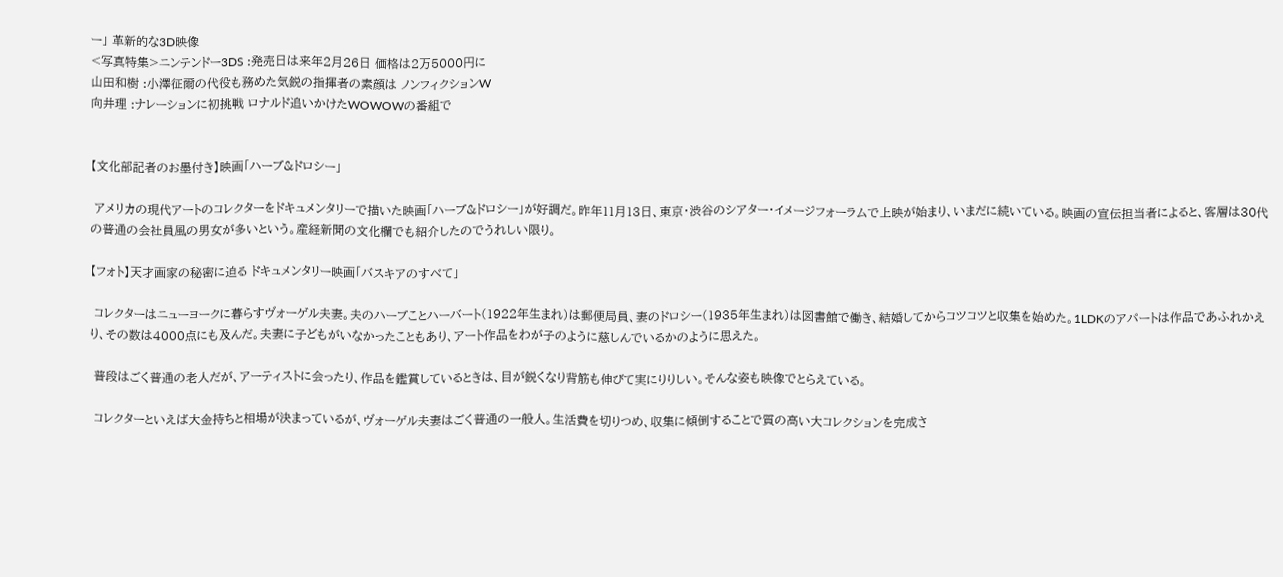ー」 革新的な3D映像
<写真特集>ニンテンドー3DS :発売日は来年2月26日 価格は2万5000円に
山田和樹 :小澤征爾の代役も務めた気鋭の指揮者の素顔は ノンフィクションW
向井理 :ナレーションに初挑戦 ロナルド追いかけたWOWOWの番組で


【文化部記者のお墨付き】映画「ハーブ&ドロシー」

 アメリカの現代アートのコレクターをドキュメンタリーで描いた映画「ハーブ&ドロシー」が好調だ。昨年11月13日、東京・渋谷のシアター・イメージフォーラムで上映が始まり、いまだに続いている。映画の宣伝担当者によると、客層は30代の普通の会社員風の男女が多いという。産経新聞の文化欄でも紹介したのでうれしい限り。

【フォト】天才画家の秘密に迫る ドキュメンタリー映画「バスキアのすべて」

 コレクターはニューヨークに暮らすヴォーゲル夫妻。夫のハーブことハーバート(1922年生まれ)は郵便局員、妻のドロシー(1935年生まれ)は図書館で働き、結婚してからコツコツと収集を始めた。1LDKのアパートは作品であふれかえり、その数は4000点にも及んだ。夫妻に子どもがいなかったこともあり、アート作品をわが子のように慈しんでいるかのように思えた。

 普段はごく普通の老人だが、アーティストに会ったり、作品を鑑賞しているときは、目が鋭くなり背筋も伸びて実にりりしい。そんな姿も映像でとらえている。

 コレクターといえば大金持ちと相場が決まっているが、ヴォーゲル夫妻はごく普通の一般人。生活費を切りつめ、収集に傾倒することで質の高い大コレクションを完成さ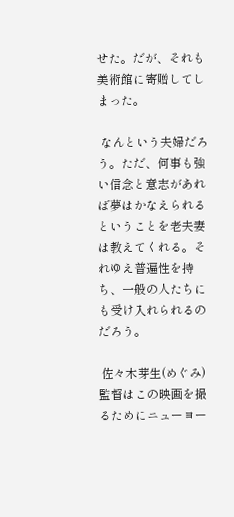せた。だが、それも美術館に寄贈してしまった。

 なんという夫婦だろう。ただ、何事も強い信念と意志があれば夢はかなえられるということを老夫妻は教えてくれる。それゆえ普遍性を持ち、一般の人たちにも受け入れられるのだろう。

 佐々木芽生(めぐみ)監督はこの映画を撮るためにニューヨー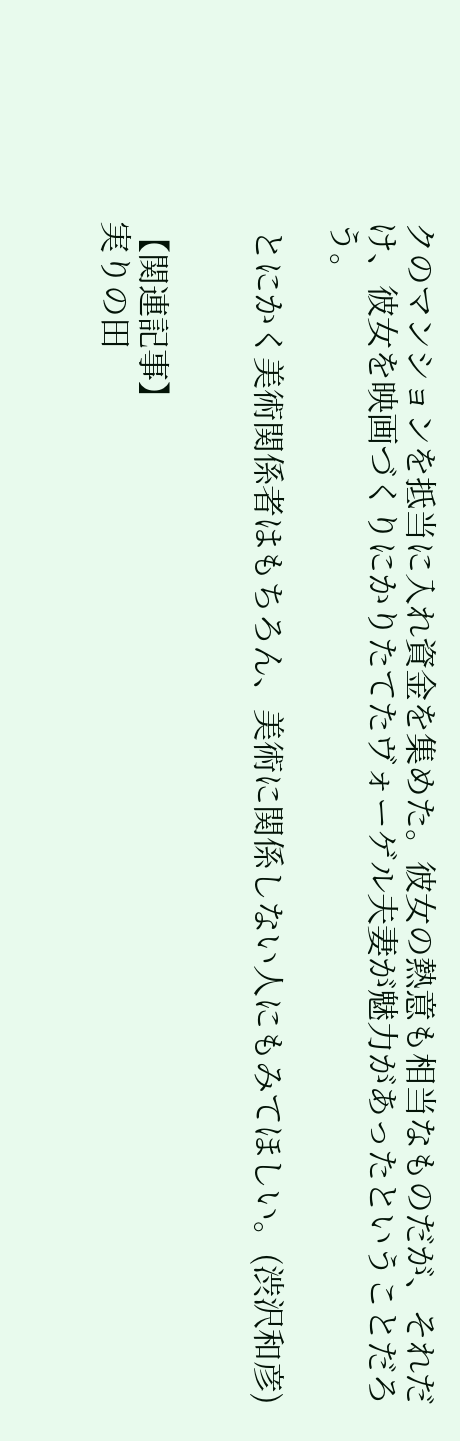クのマンションを抵当に入れ資金を集めた。彼女の熱意も相当なものだが、それだけ、彼女を映画づくりにかりたてたヴォーゲル夫妻が魅力があったということだろう。

 とにかく美術関係者はもちろん、美術に関係しない人にもみてほしい。(渋沢和彦)


【関連記事】
実りの田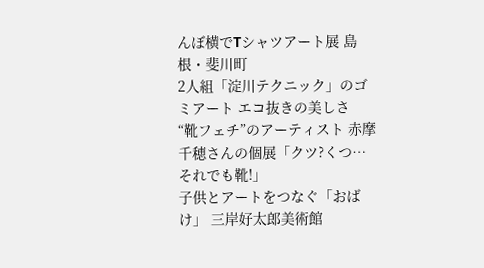んぼ横でTシャツアート展 島根・斐川町
2人組「淀川テクニック」のゴミアート エコ抜きの美しさ
“靴フェチ”のアーティスト 赤摩千穂さんの個展「クツ?くつ…それでも靴!」
子供とアートをつなぐ「おばけ」 三岸好太郎美術館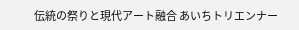伝統の祭りと現代アート融合 あいちトリエンナー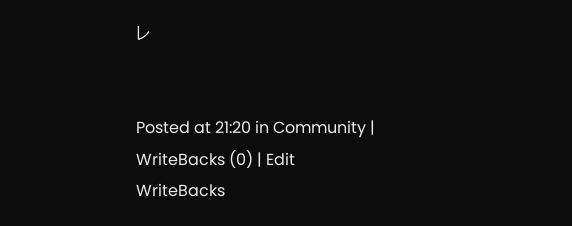レ


Posted at 21:20 in Community | WriteBacks (0) | Edit
WriteBacks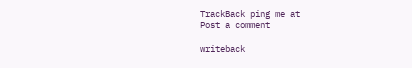TrackBack ping me at
Post a comment

writeback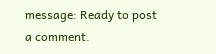message: Ready to post a comment.